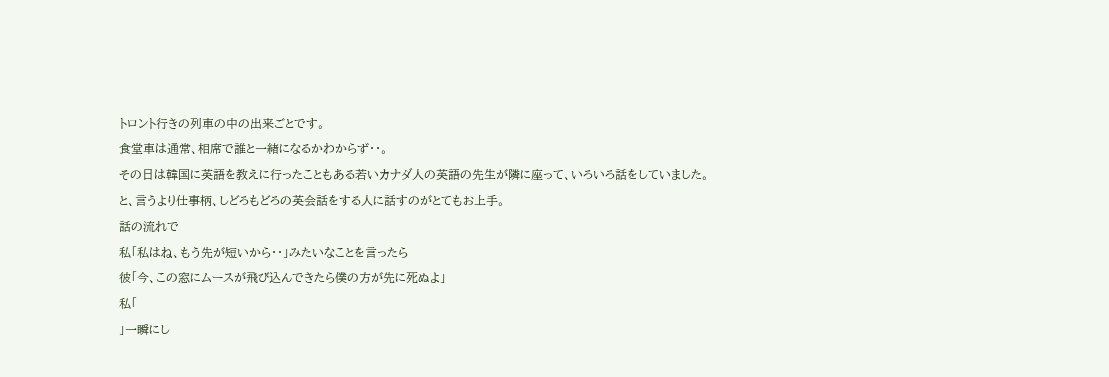トロント行きの列車の中の出来ごとです。
食堂車は通常、相席で誰と一緒になるかわからず・・。
その日は韓国に英語を教えに行ったこともある若いカナダ人の英語の先生が隣に座って、いろいろ話をしていました。
と、言うより仕事柄、しどろもどろの英会話をする人に話すのがとてもお上手。
話の流れで
私「私はね、もう先が短いから・・」みたいなことを言ったら
彼「今、この窓にムースが飛び込んできたら僕の方が先に死ぬよ」
私「
」一瞬にし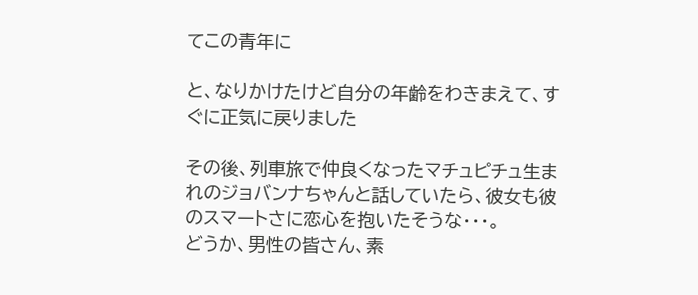てこの青年に

と、なりかけたけど自分の年齢をわきまえて、すぐに正気に戻りました

その後、列車旅で仲良くなったマチュピチュ生まれのジョバンナちゃんと話していたら、彼女も彼のスマートさに恋心を抱いたそうな・・・。
どうか、男性の皆さん、素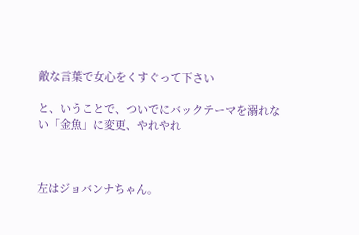敵な言葉で女心をくすぐって下さい

と、いうことで、ついでにバックテーマを溺れない「金魚」に変更、やれやれ



左はジョバンナちゃん。